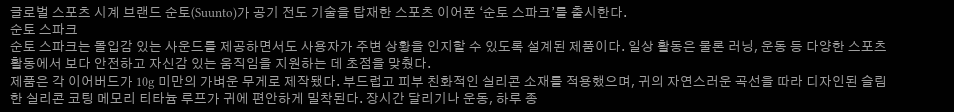글로벌 스포츠 시계 브랜드 순토(Suunto)가 공기 전도 기술을 탑재한 스포츠 이어폰 ‘순토 스파크’를 출시한다.
순토 스파크
순토 스파크는 몰입감 있는 사운드를 제공하면서도 사용자가 주변 상황을 인지할 수 있도록 설계된 제품이다. 일상 활동은 물론 러닝, 운동 등 다양한 스포츠 활동에서 보다 안전하고 자신감 있는 움직임을 지원하는 데 초점을 맞췄다.
제품은 각 이어버드가 10g 미만의 가벼운 무게로 제작됐다. 부드럽고 피부 친화적인 실리콘 소재를 적용했으며, 귀의 자연스러운 곡선을 따라 디자인된 슬림한 실리콘 코팅 메모리 티타늄 루프가 귀에 편안하게 밀착된다. 장시간 달리기나 운동, 하루 종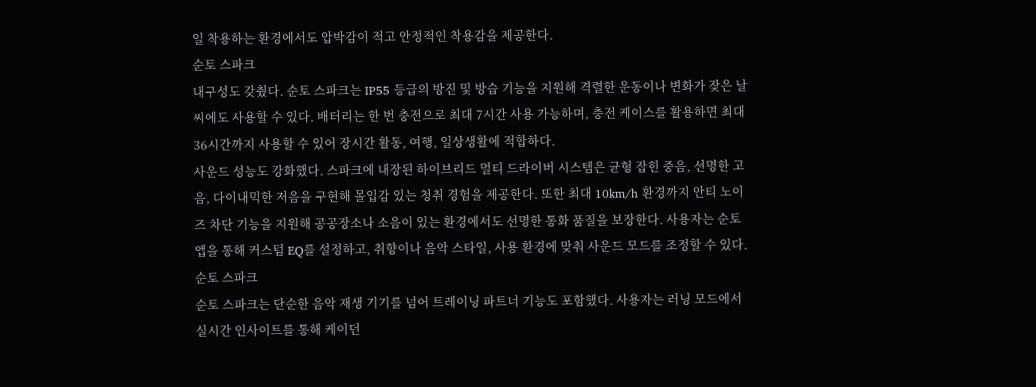일 착용하는 환경에서도 압박감이 적고 안정적인 착용감을 제공한다.
순토 스파크
내구성도 갖췄다. 순토 스파크는 IP55 등급의 방진 및 방습 기능을 지원해 격렬한 운동이나 변화가 잦은 날씨에도 사용할 수 있다. 배터리는 한 번 충전으로 최대 7시간 사용 가능하며, 충전 케이스를 활용하면 최대 36시간까지 사용할 수 있어 장시간 활동, 여행, 일상생활에 적합하다.
사운드 성능도 강화했다. 스파크에 내장된 하이브리드 멀티 드라이버 시스템은 균형 잡힌 중음, 선명한 고음, 다이내믹한 저음을 구현해 몰입감 있는 청취 경험을 제공한다. 또한 최대 10km/h 환경까지 안티 노이즈 차단 기능을 지원해 공공장소나 소음이 있는 환경에서도 선명한 통화 품질을 보장한다. 사용자는 순토 앱을 통해 커스텀 EQ를 설정하고, 취향이나 음악 스타일, 사용 환경에 맞춰 사운드 모드를 조정할 수 있다.
순토 스파크
순토 스파크는 단순한 음악 재생 기기를 넘어 트레이닝 파트너 기능도 포함했다. 사용자는 러닝 모드에서 실시간 인사이트를 통해 케이던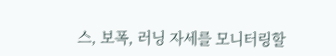스, 보폭, 러닝 자세를 모니터링할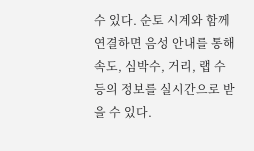수 있다. 순토 시계와 함께 연결하면 음성 안내를 통해 속도, 심박수, 거리, 랩 수 등의 정보를 실시간으로 받을 수 있다.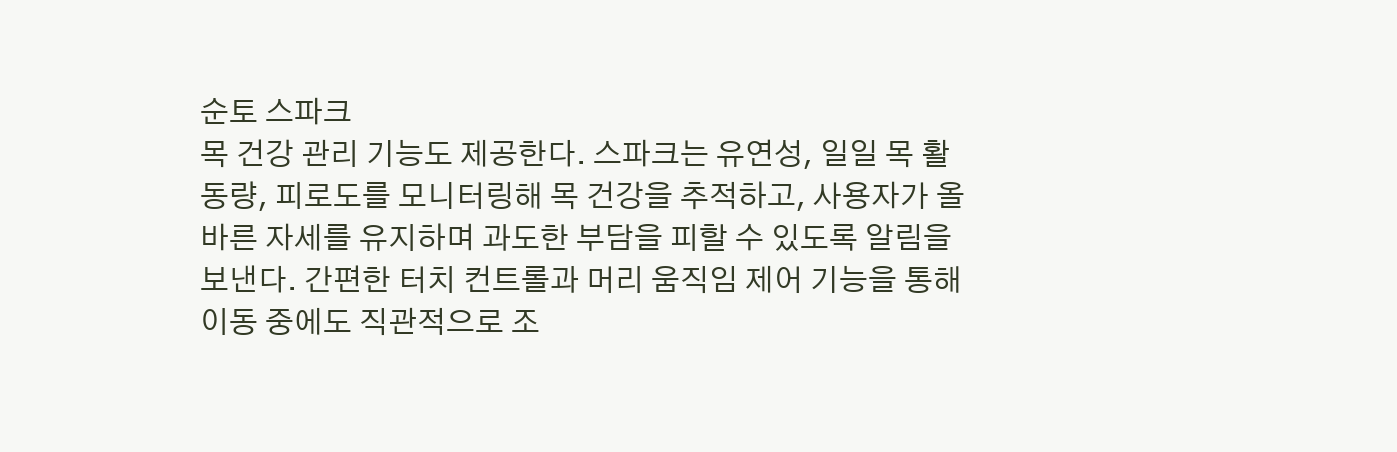순토 스파크
목 건강 관리 기능도 제공한다. 스파크는 유연성, 일일 목 활동량, 피로도를 모니터링해 목 건강을 추적하고, 사용자가 올바른 자세를 유지하며 과도한 부담을 피할 수 있도록 알림을 보낸다. 간편한 터치 컨트롤과 머리 움직임 제어 기능을 통해 이동 중에도 직관적으로 조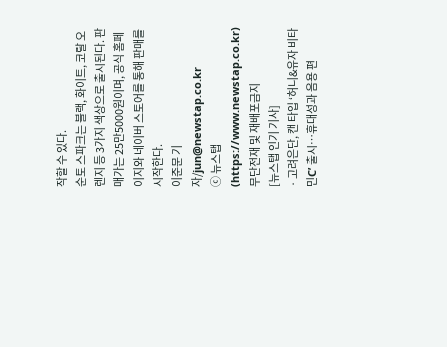작할 수 있다.
순토 스파크는 블랙, 화이트, 코랄 오렌지 등 3가지 색상으로 출시된다. 판매가는 25만5000원이며, 공식 홈페이지와 네이버 스토어를 통해 판매를 시작한다.
이준문 기자/jun@newstap.co.kr
ⓒ 뉴스탭(https://www.newstap.co.kr) 무단전재 및 재배포금지
[뉴스탭 인기 기사]
· 고려은단, 캔 타입 ‘허니&유자 비타민C’ 출시…휴대성과 음용 편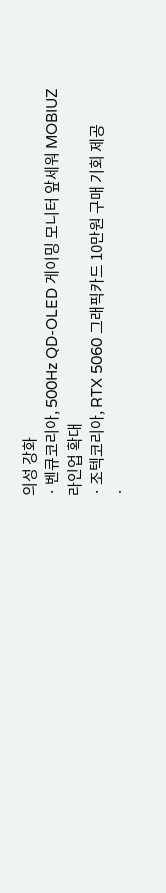의성 강화
· 벤큐코리아, 500Hz QD-OLED 게이밍 모니터 앞세워 MOBIUZ 라인업 확대
· 조텍코리아, RTX 5060 그래픽카드 10만원 구매 기회 제공
·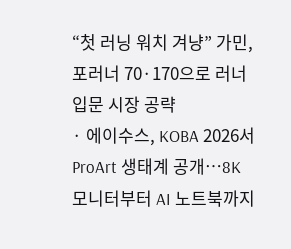“첫 러닝 워치 겨냥” 가민, 포러너 70·170으로 러너 입문 시장 공략
· 에이수스, KOBA 2026서 ProArt 생태계 공개…8K 모니터부터 AI 노트북까지